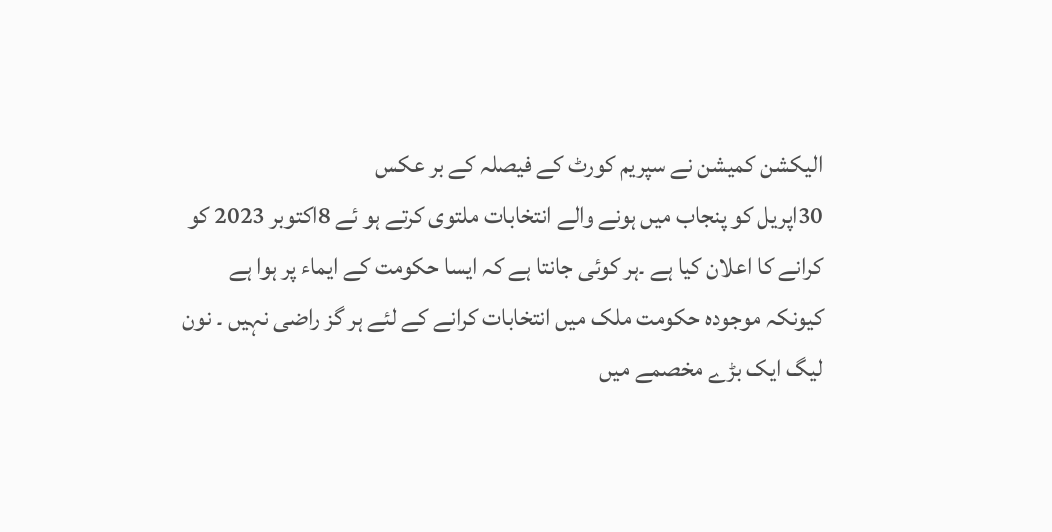الیکشن کمیشن نے سپریم کورٹ کے فیصلہ کے بر عکس
30اپریل کو پنجاب میں ہونے والے انتخابات ملتوی کرتے ہو ئے 8اکتوبر 2023 کو
کرانے کا اعلان کیا ہے ۔ہر کوئی جانتا ہے کہ ایسا حکومت کے ایماء پر ہوا ہے
کیونکہ موجودہ حکومت ملک میں انتخابات کرانے کے لئے ہر گز راضی نہیں ۔ نون
لیگ ایک بڑے مخصمے میں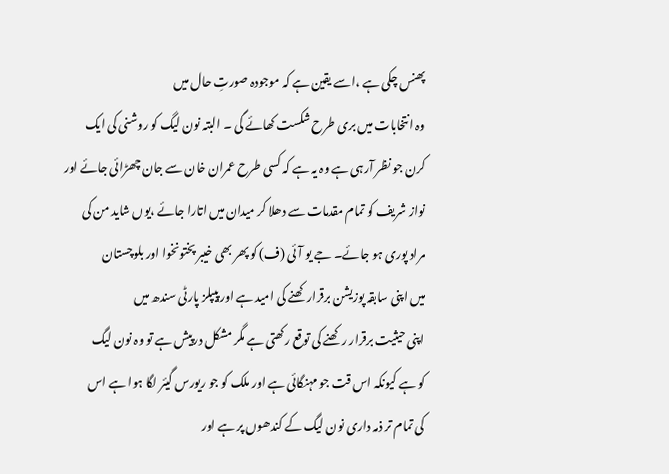پھنس چکی ہے ،اسے یقین ہے کہ موجودہ صورتِ حال میں
وہ انتخابات میں بری طرح شکست کھائے گی ۔ البتہ نون لیگ کو روشنی کی ایک
کرن جو نظر آرہی ہے وہ یہ ہے کہ کسی طرح عمران خان سے جان چھڑائی جائے اور
نواز شریف کو تمام مقدمات سے دھلا کر میدان میں اتارا جائے ،یوں شاید من کی
مراد پوری ہو جائے۔ جے یو آئی (ف) کو پھر بھی خیبر پختونخوا اور بلوچستان
میں اپنی سابقہ پوزیشن برقرار کھنے کی امید ہے اور پیپلز پارٹی سندھ میں
اپنی حیثیت برقرار رکھنے کی توقع رکھتی ہے مگر مشکل درپیش ہے تو وہ نون لیگ
کو ہے کیونکہ اس قت جو مہنگائی ہے اور ملک کو جو ریورس گیئر لگا ہوا ہے اس
کی تمام تر ذمہ داری نون لیگ کے کندھوں پر ہے اور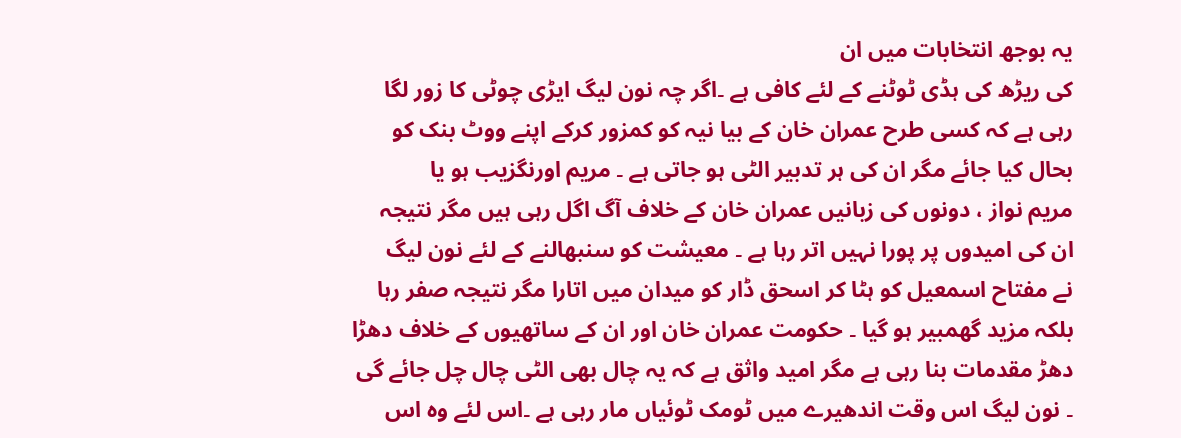یہ بوجھ انتخابات میں ان
کی ریڑھ کی ہڈی ٹوٹنے کے لئے کافی ہے ۔اگر چہ نون لیگ ایڑی چوٹی کا زور لگا
رہی ہے کہ کسی طرح عمران خان کے بیا نیہ کو کمزور کرکے اپنے ووٹ بنک کو
بحال کیا جائے مگر ان کی ہر تدبیر الٹی ہو جاتی ہے ۔ مریم اورنگزیب ہو یا
مریم نواز ، دونوں کی زبانیں عمران خان کے خلاف آگ اگل رہی ہیں مگر نتیجہ
ان کی امیدوں پر پورا نہیں اتر رہا ہے ۔ معیشت کو سنبھالنے کے لئے نون لیگ
نے مفتاح اسمعیل کو ہٹا کر اسحق ڈار کو میدان میں اتارا مگر نتیجہ صفر رہا
بلکہ مزید گھمبیر ہو گیا ۔ حکومت عمران خان اور ان کے ساتھیوں کے خلاف دھڑا
دھڑ مقدمات بنا رہی ہے مگر امید واثق ہے کہ یہ چال بھی الٹی چال چل جائے گی
۔ نون لیگ اس وقت اندھیرے میں ٹومک ٹوئیاں مار رہی ہے ۔اس لئے وہ اس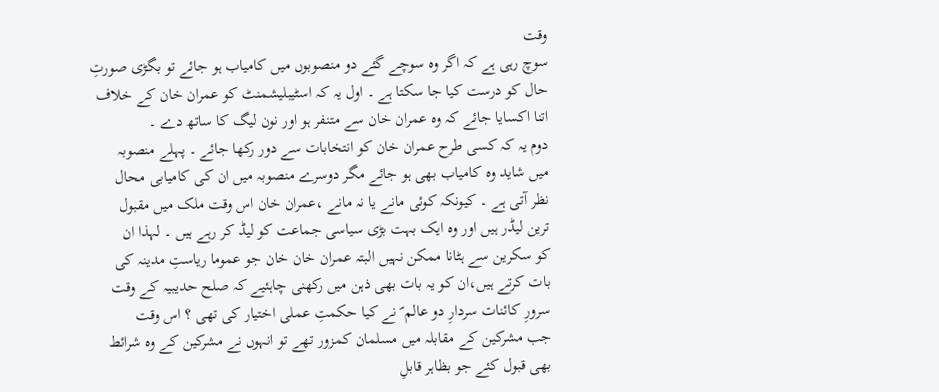وقت
سوچ رہی ہے کہ اگر وہ سوچے گئے دو منصوبوں میں کامیاب ہو جائے تو بگڑی صورتِ
حال کو درست کیا جا سکتا ہے ۔ اول یہ کہ اسٹیبلیشمنٹ کو عمران خان کے خلاف
اتنا اکسایا جائے کہ وہ عمران خان سے متنفر ہو اور نون لیگ کا ساتھ دے ۔
دوم یہ کہ کسی طرح عمران خان کو انتخابات سے دور رکھا جائے ۔ پہلے منصوبہ
میں شاید وہ کامیاب بھی ہو جائے مگر دوسرے منصوبہ میں ان کی کامیابی محال
نظر آتی ہے ۔ کیونکہ کوئی مانے یا نہ مانے ،عمران خان اس وقت ملک میں مقبول
ترین لیڈر ہیں اور وہ ایک بہت بڑی سیاسی جماعت کو لیڈ کر رہے ہیں ۔ لہذا ان
کو سکرین سے ہٹانا ممکن نہیں البتہ عمران خان خان جو عموما ریاستِ مدینہ کی
بات کرتے ہیں،ان کو یہ بات بھی ذہن میں رکھنی چاہئیے کہ صلح حدیبیہ کے وقت
سرورِ کائنات سردارِ دو عالم ؐ نے کیا حکمتِ عملی اختیار کی تھی ؟ اس وقت
جب مشرکین کے مقابلہ میں مسلمان کمزور تھے تو انہوں نے مشرکین کے وہ شرائط
بھی قبول کئے جو بظاہر قابلِ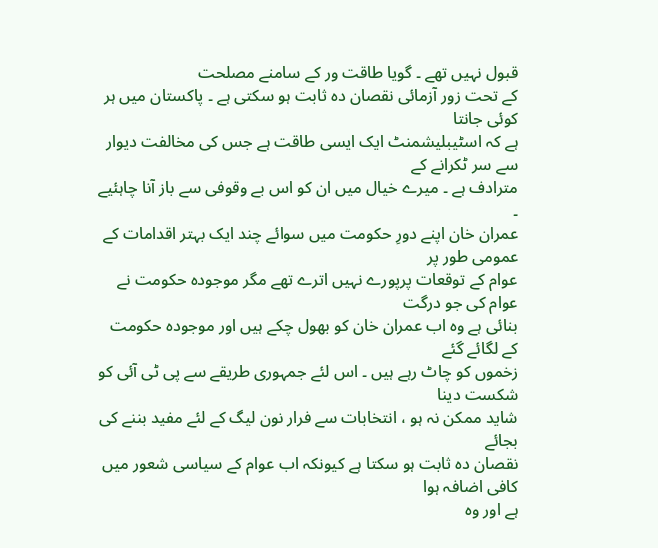قبول نہیں تھے ۔ گویا طاقت ور کے سامنے مصلحت
کے تحت زور آزمائی نقصان دہ ثابت ہو سکتی ہے ۔ پاکستان میں ہر کوئی جانتا
ہے کہ اسٹیبلیشمنٹ ایک ایسی طاقت ہے جس کی مخالفت دیوار سے سر ٹکرانے کے
مترادف ہے ۔ میرے خیال میں ان کو اس بے وقوفی سے باز آنا چاہئیے ۔
عمران خان اپنے دورِ حکومت میں سوائے چند ایک بہتر اقدامات کے عمومی طور پر
عوام کے توقعات پرپورے نہیں اترے تھے مگر موجودہ حکومت نے عوام کی جو درگت
بنائی ہے وہ اب عمران خان کو بھول چکے ہیں اور موجودہ حکومت کے لگائے گئے
زخموں کو چاٹ رہے ہیں ۔ اس لئے جمہوری طریقے سے پی ٹی آئی کو شکست دینا
شاید ممکن نہ ہو ، انتخابات سے فرار نون لیگ کے لئے مفید بننے کی بجائے
نقصان دہ ثابت ہو سکتا ہے کیونکہ اب عوام کے سیاسی شعور میں کافی اضافہ ہوا
ہے اور وہ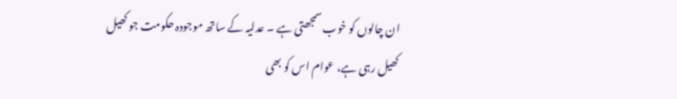ان چالوں کو خوب سمجھتی ہے ۔ عدلیہ کے ساتھ موجودہ حکومت جو کھیل
کھیل رہی ہے، عوام اس کو بھی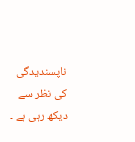ناپسندیدگی کی نظر سے دیکھ رہی ہے ۔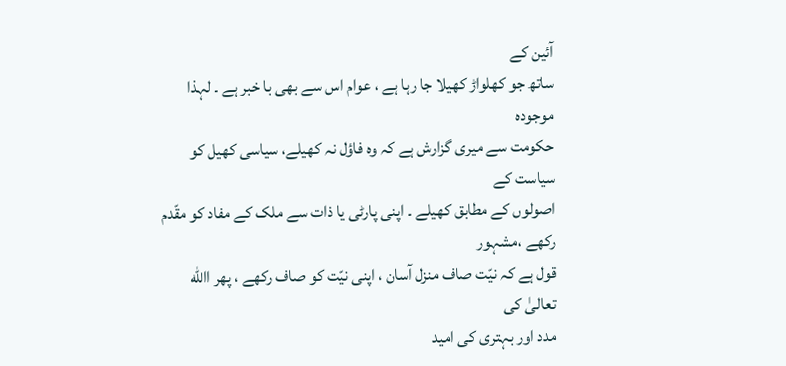آئین کے
ساتھ جو کھلواڑ کھیلا جا رہا ہے ، عوام اس سے بھی با خبر ہے ۔ لہذا موجودہ
حکومت سے میری گزارش ہے کہ وہ فاؤل نہ کھیلے، سیاسی کھیل کو سیاست کے
اصولوں کے مطابق کھیلے ۔ اپنی پارٹی یا ذات سے ملک کے مفاد کو مقّدم رکھے ،مشہور
قول ہے کہ نیّت صاف منزل آسان ، اپنی نیّت کو صاف رکھے ، پھر االله تعالیٰ کی
مدد اور بہتری کی امید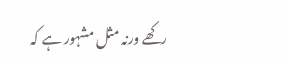رکھے ورنہ مثل مشہور ہے کہ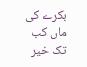بکرے کی ماں کب تک خیر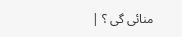منائی گی ؟ |